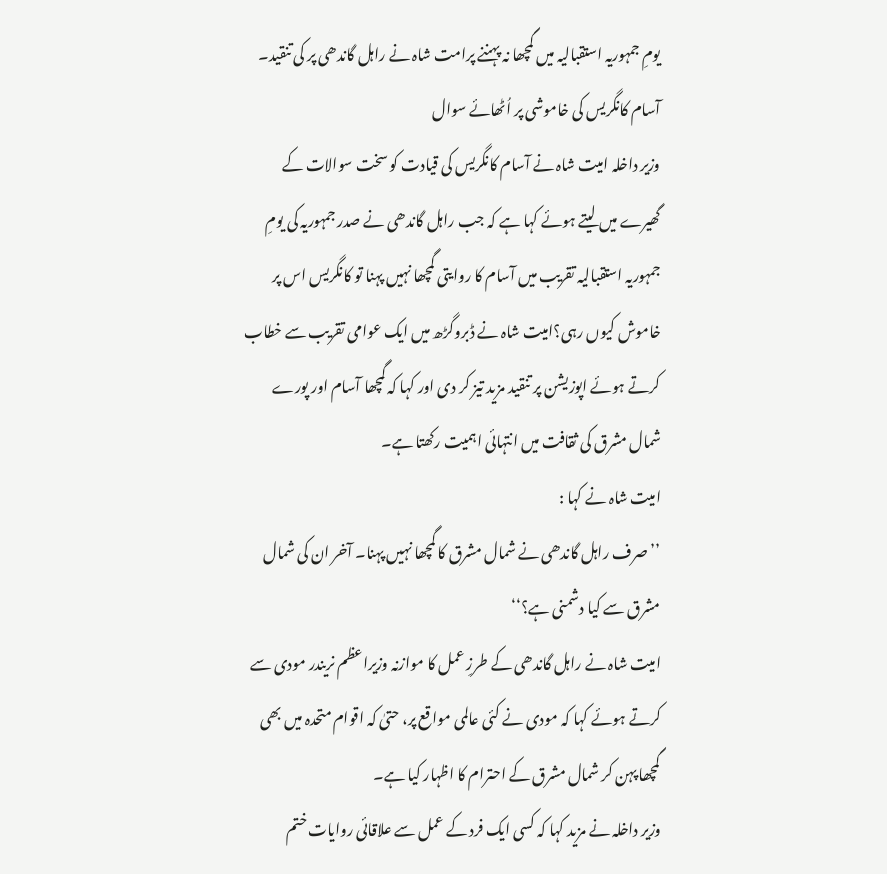یومِ جمہوریہ استقبالیہ میں گمچھا نہ پہننے پرامت شاہ نے راہل گاندھی پر کی تنقید۔ آسام کانگریس کی خاموشی پر اُٹھائے سوال
وزیر داخلہ امیت شاہ نے آسام کانگریس کی قیادت کو سخت سوالات کے گھیرے میں لیتے ہوئے کہا ہے کہ جب راہل گاندھی نے صدر جمہوریہ کی یومِ جمہوریہ استقبالیہ تقریب میں آسام کا روایتی گمچھا نہیں پہنا تو کانگریس اس پر خاموش کیوں رہی؟امیت شاہ نے ڈبروگڑھ میں ایک عوامی تقریب سے خطاب کرتے ہوئے اپوزیشن پر تنقید مزید تیز کر دی اور کہا کہ گمچھا آسام اور پورے شمال مشرق کی ثقافت میں انتہائی اہمیت رکھتا ہے۔
امیت شاہ نے کہا :
’’صرف راہل گاندھی نے شمال مشرق کا گمچھا نہیں پہنا۔ آخر ان کی شمال مشرق سے کیا دشمنی ہے؟‘‘
امیت شاہ نے راہل گاندھی کے طرزِ عمل کا موازنہ وزیراعظم نریندر مودی سے کرتے ہوئے کہا کہ مودی نے کئی عالمی مواقع پر، حتیٰ کہ اقوام متحدہ میں بھی گمچھا پہن کر شمال مشرق کے احترام کا اظہار کیا ہے۔
وزیر داخلہ نے مزید کہا کہ کسی ایک فرد کے عمل سے علاقائی روایات ختم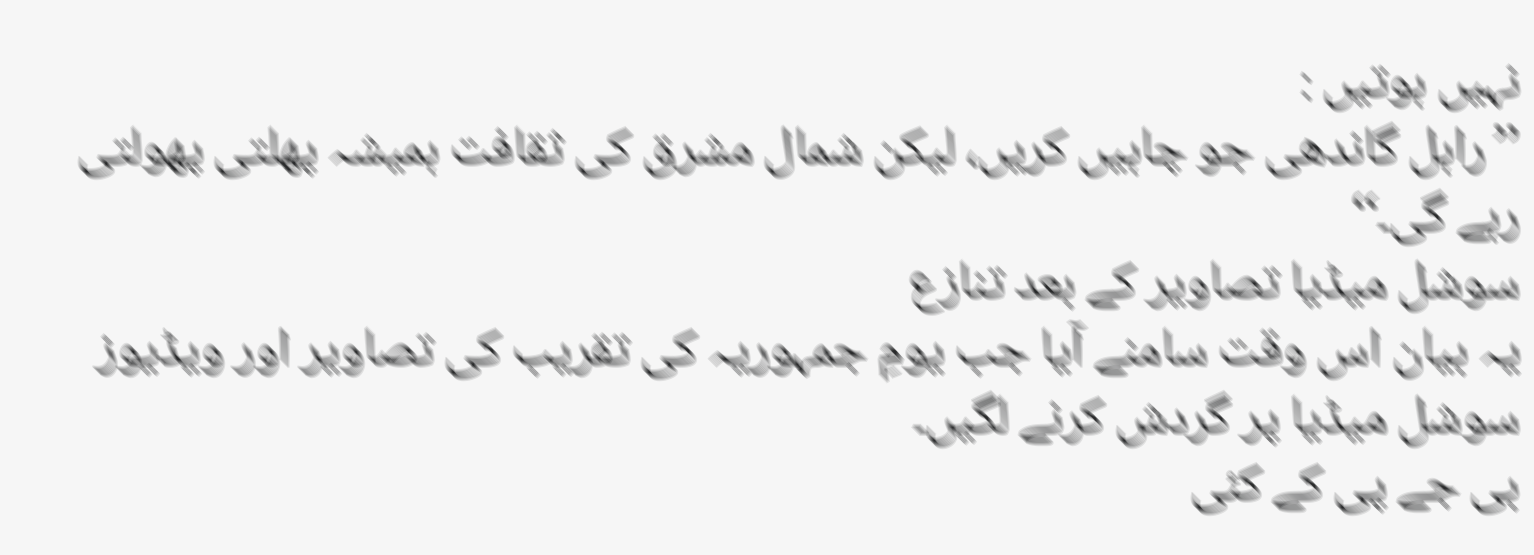نہیں ہوتیں :
’’راہل گاندھی جو چاہیں کریں، لیکن شمال مشرق کی ثقافت ہمیشہ پھلتی پھولتی رہے گی۔‘‘
سوشل میڈیا تصاویر کے بعد تنازع
یہ بیان اس وقت سامنے آیا جب یومِ جمہوریہ کی تقریب کی تصاویر اور ویڈیوز سوشل میڈیا پر گردش کرنے لگیں۔
بی جے پی کے کئی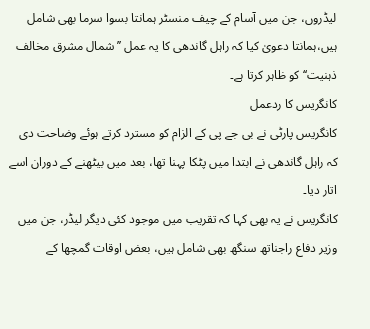لیڈروں، جن میں آسام کے چیف منسٹر ہمانتا بسوا سرما بھی شامل ہیں،ہمانتا دعویٰ کیا کہ راہل گاندھی کا یہ عمل ’’شمال مشرق مخالف ذہنیت‘‘ کو ظاہر کرتا ہے۔
کانگریس کا ردعمل
کانگریس پارٹی نے بی جے پی کے الزام کو مسترد کرتے ہوئے وضاحت دی کہ راہل گاندھی نے ابتدا میں پٹکا پہنا تھا، بعد میں بیٹھنے کے دوران اسے اتار دیا۔
کانگریس نے یہ بھی کہا کہ تقریب میں موجود کئی دیگر لیڈر، جن میں وزیر دفاع راجناتھ سنگھ بھی شامل ہیں، بعض اوقات گمچھا کے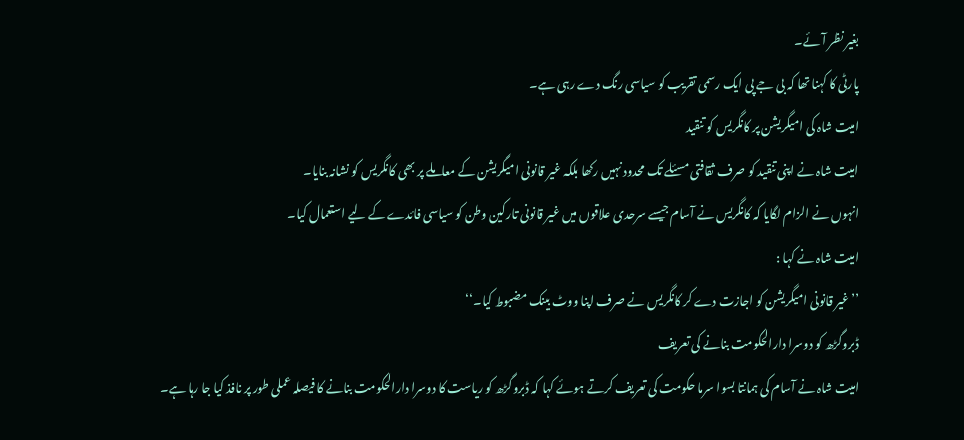بغیر نظر آئے۔
پارٹی کا کہنا تھا کہ بی جے پی ایک رسمی تقریب کو سیاسی رنگ دے رہی ہے۔
امیت شاہ کی امیگریشن پر کانگریس کو تنقید
امیت شاہ نے اپنی تنقید کو صرف ثقافتی مسئلے تک محدود نہیں رکھا بلکہ غیر قانونی امیگریشن کے معاملے پر بھی کانگریس کو نشانہ بنایا۔
انہوں نے الزام لگایا کہ کانگریس نے آسام جیسے سرحدی علاقوں میں غیر قانونی تارکین وطن کو سیاسی فائدے کے لیے استعمال کیا۔
امیت شاہ نے کہا :
’’غیر قانونی امیگریشن کو اجازت دے کر کانگریس نے صرف اپنا ووٹ بینک مضبوط کیا۔‘‘
ڈبروگڑھ کو دوسرا دارالحکومت بنانے کی تعریف
امیت شاہ نے آسام کی ہمانتا بسوا سرما حکومت کی تعریف کرتے ہوئے کہا کہ ڈبروگڑھ کو ریاست کا دوسرا دارالحکومت بنانے کا فیصلہ عملی طور پر نافذ کیا جا رہا ہے۔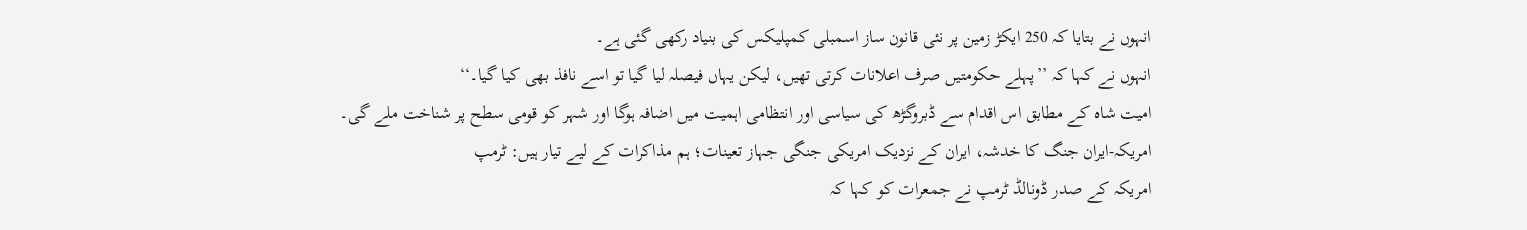انہوں نے بتایا کہ 250 ایکڑ زمین پر نئی قانون ساز اسمبلی کمپلیکس کی بنیاد رکھی گئی ہے۔
انہوں نے کہا کہ ’’پہلے حکومتیں صرف اعلانات کرتی تھیں، لیکن یہاں فیصلہ لیا گیا تو اسے نافذ بھی کیا گیا۔‘‘
امیت شاہ کے مطابق اس اقدام سے ڈبروگڑھ کی سیاسی اور انتظامی اہمیت میں اضافہ ہوگا اور شہر کو قومی سطح پر شناخت ملے گی۔
امریکہ-ایران جنگ کا خدشہ، ایران کے نزدیک امریکی جنگی جہاز تعینات؛ ہم مذاکرات کے لیے تیار ہیں: ٹرمپ
امریکہ کے صدر ڈونالڈ ٹرمپ نے جمعرات کو کہا کہ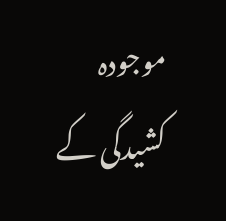موجودہ کشیدگی کے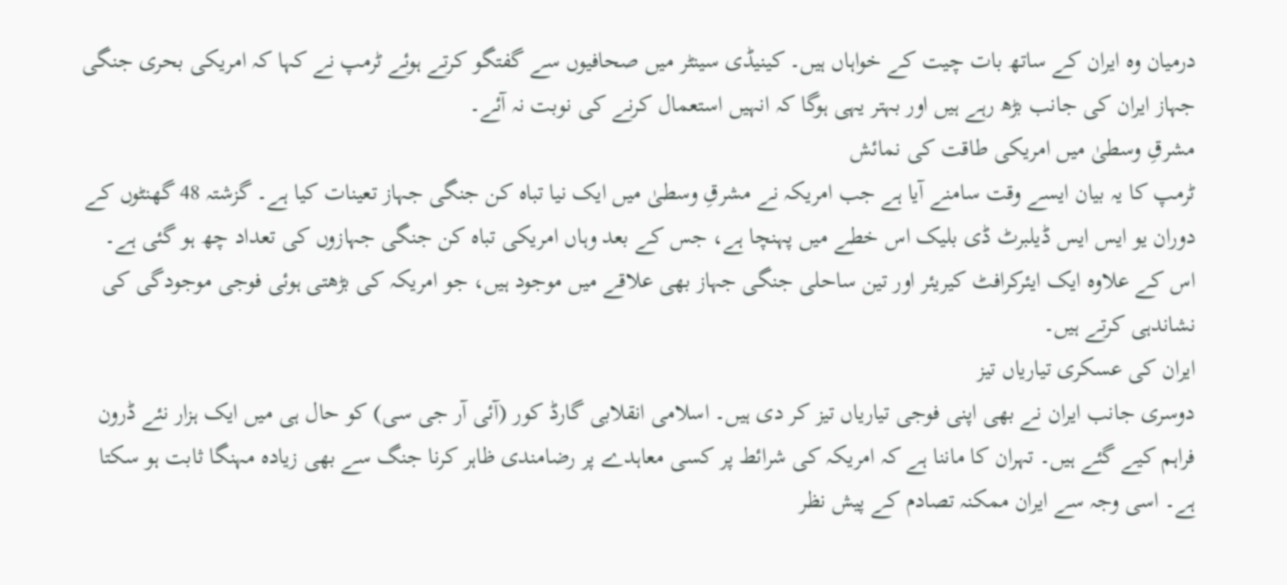درمیان وہ ایران کے ساتھ بات چیت کے خواہاں ہیں۔ کینیڈی سینٹر میں صحافیوں سے گفتگو کرتے ہوئے ٹرمپ نے کہا کہ امریکی بحری جنگی جہاز ایران کی جانب بڑھ رہے ہیں اور بہتر یہی ہوگا کہ انہیں استعمال کرنے کی نوبت نہ آئے۔
مشرقِ وسطیٰ میں امریکی طاقت کی نمائش
ٹرمپ کا یہ بیان ایسے وقت سامنے آیا ہے جب امریکہ نے مشرقِ وسطیٰ میں ایک نیا تباہ کن جنگی جہاز تعینات کیا ہے۔ گزشتہ 48 گھنٹوں کے دوران یو ایس ایس ڈیلبرٹ ڈی بلیک اس خطے میں پہنچا ہے، جس کے بعد وہاں امریکی تباہ کن جنگی جہازوں کی تعداد چھ ہو گئی ہے۔ اس کے علاوہ ایک ایئرکرافٹ کیریئر اور تین ساحلی جنگی جہاز بھی علاقے میں موجود ہیں، جو امریکہ کی بڑھتی ہوئی فوجی موجودگی کی نشاندہی کرتے ہیں۔
ایران کی عسکری تیاریاں تیز
دوسری جانب ایران نے بھی اپنی فوجی تیاریاں تیز کر دی ہیں۔ اسلامی انقلابی گارڈ کور (آئی آر جی سی) کو حال ہی میں ایک ہزار نئے ڈرون فراہم کیے گئے ہیں۔ تہران کا ماننا ہے کہ امریکہ کی شرائط پر کسی معاہدے پر رضامندی ظاہر کرنا جنگ سے بھی زیادہ مہنگا ثابت ہو سکتا ہے۔ اسی وجہ سے ایران ممکنہ تصادم کے پیش نظر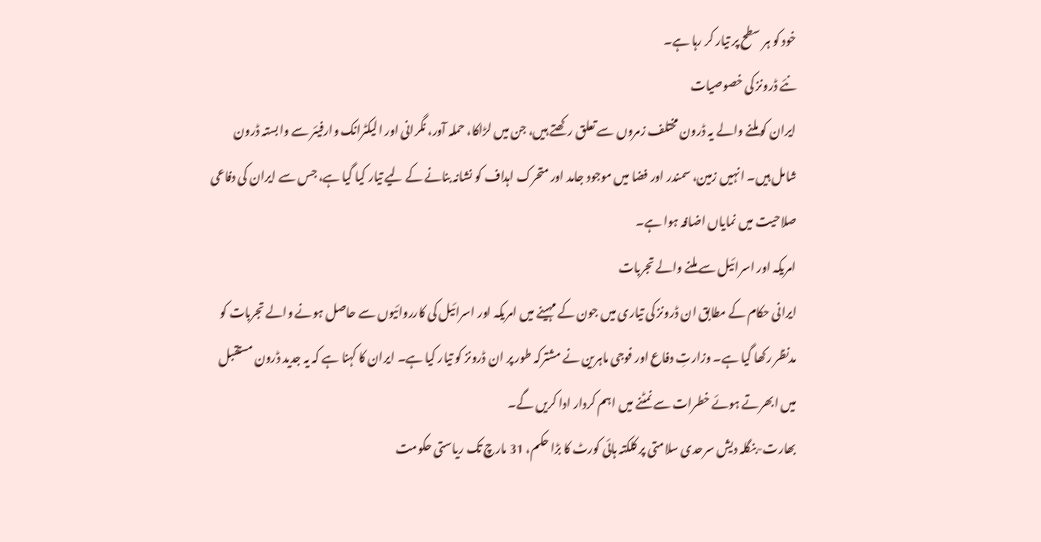خود کو ہر سطح پر تیار کر رہا ہے۔
نئے ڈرونز کی خصوصیات
ایران کو ملنے والے یہ ڈرون مختلف زمروں سے تعلق رکھتے ہیں، جن میں لڑاکا، حملہ آور، نگرانی اور الیکٹرانک وارفیئر سے وابستہ ڈرون شامل ہیں۔ انہیں زمین، سمندر اور فضا میں موجود جامد اور متحرک اہداف کو نشانہ بنانے کے لیے تیار کیا گیا ہے، جس سے ایران کی دفاعی صلاحیت میں نمایاں اضافہ ہوا ہے۔
امریکہ اور اسرائیل سے ملنے والے تجربات
ایرانی حکام کے مطابق ان ڈرونز کی تیاری میں جون کے مہینے میں امریکہ اور اسرائیل کی کارروائیوں سے حاصل ہونے والے تجربات کو مدنظر رکھا گیا ہے۔ وزارتِ دفاع اور فوجی ماہرین نے مشترکہ طور پر ان ڈرونز کو تیار کیا ہے۔ ایران کا کہنا ہے کہ یہ جدید ڈرون مستقبل میں ابھرتے ہوئے خطرات سے نمٹنے میں اہم کردار ادا کریں گے۔
بھارت-بنگلہ دیش سرحدی سلامتی پر کلکتہ ہائی کورٹ کا بڑا حکم، 31 مارچ تک ریاستی حکومت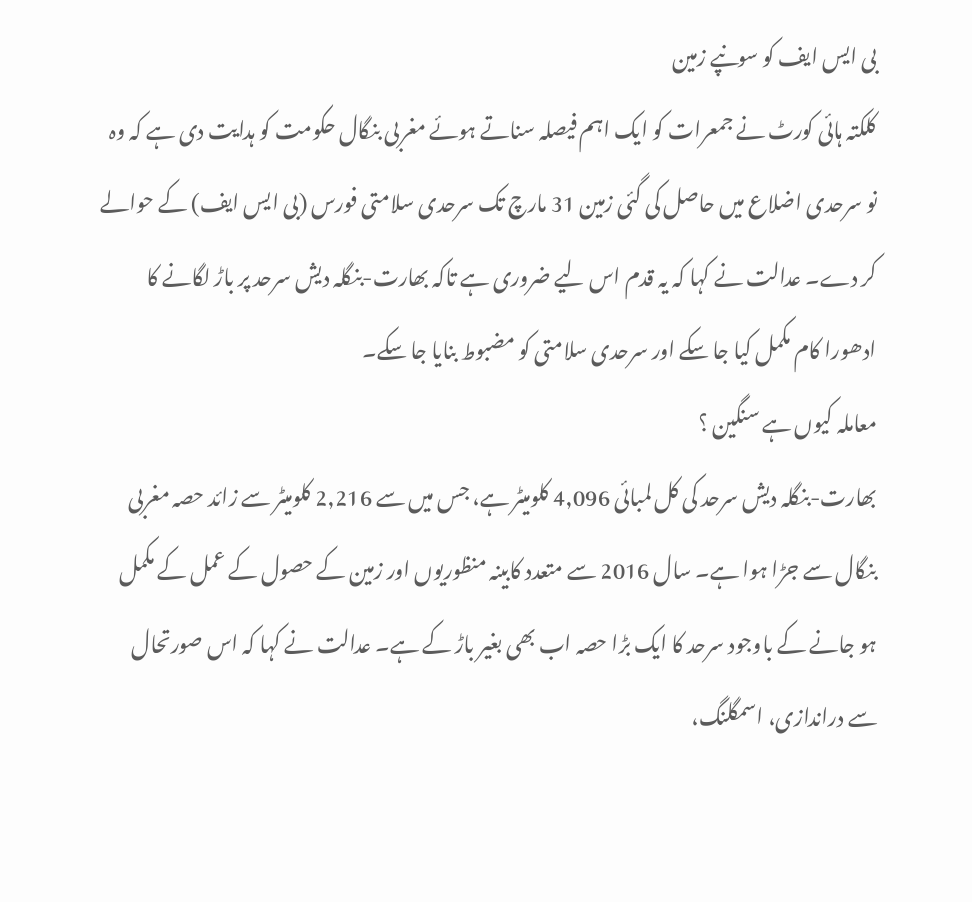بی ایس ایف کو سونپے زمین
کلکتہ ہائی کورٹ نے جمعرات کو ایک اہم فیصلہ سناتے ہوئے مغربی بنگال حکومت کو ہدایت دی ہے کہ وہ نو سرحدی اضلاع میں حاصل کی گئی زمین 31 مارچ تک سرحدی سلامتی فورس (بی ایس ایف) کے حوالے کر دے۔ عدالت نے کہا کہ یہ قدم اس لیے ضروری ہے تاکہ بھارت-بنگلہ دیش سرحد پر باڑ لگانے کا ادھورا کام مکمل کیا جا سکے اور سرحدی سلامتی کو مضبوط بنایا جا سکے۔
معاملہ کیوں ہے سنگین ؟
بھارت-بنگلہ دیش سرحد کی کل لمبائی 4,096 کلومیٹر ہے، جس میں سے 2,216 کلومیٹر سے زائد حصہ مغربی بنگال سے جڑا ہوا ہے۔ سال 2016 سے متعدد کابینہ منظوریوں اور زمین کے حصول کے عمل کے مکمل ہو جانے کے باوجود سرحد کا ایک بڑا حصہ اب بھی بغیر باڑ کے ہے۔ عدالت نے کہا کہ اس صورتحال سے دراندازی، اسمگلنگ،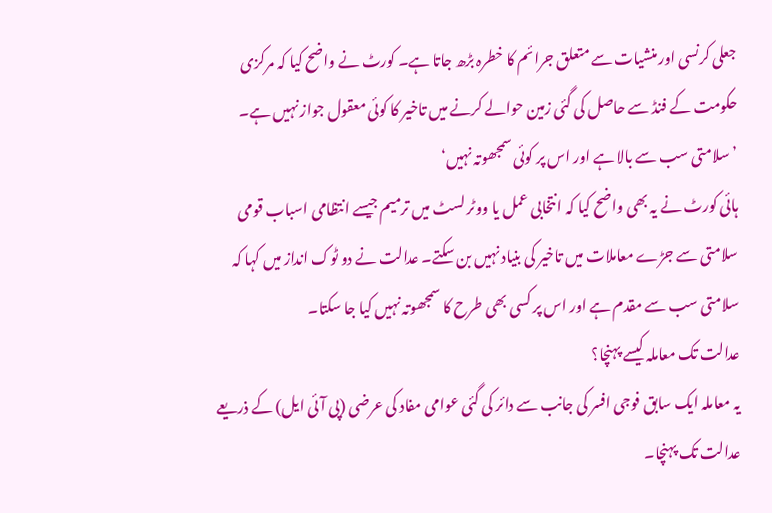جعلی کرنسی اور منشیات سے متعلق جرائم کا خطرہ بڑھ جاتا ہے۔ کورٹ نے واضح کیا کہ مرکزی حکومت کے فنڈ سے حاصل کی گئی زمین حوالے کرنے میں تاخیر کا کوئی معقول جواز نہیں ہے۔
’سلامتی سب سے بالا ہے اور اس پر کوئی سمجھوتہ نہیں‘
ہائی کورٹ نے یہ بھی واضح کیا کہ انتخابی عمل یا ووٹر لسٹ میں ترمیم جیسے انتظامی اسباب قومی سلامتی سے جڑے معاملات میں تاخیر کی بنیاد نہیں بن سکتے۔ عدالت نے دو ٹوک انداز میں کہا کہ سلامتی سب سے مقدم ہے اور اس پر کسی بھی طرح کا سمجھوتہ نہیں کیا جا سکتا۔
عدالت تک معاملہ کیسے پہنچا؟
یہ معاملہ ایک سابق فوجی افسر کی جانب سے دائر کی گئی عوامی مفاد کی عرضی (پی آئی ایل) کے ذریعے عدالت تک پہنچا۔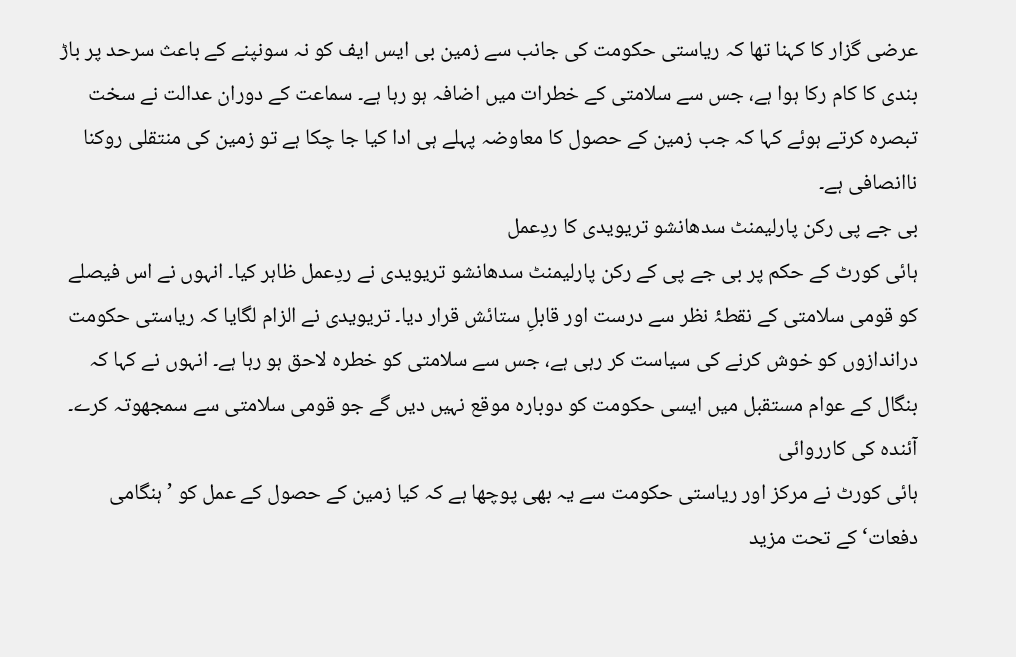عرضی گزار کا کہنا تھا کہ ریاستی حکومت کی جانب سے زمین بی ایس ایف کو نہ سونپنے کے باعث سرحد پر باڑ بندی کا کام رکا ہوا ہے، جس سے سلامتی کے خطرات میں اضافہ ہو رہا ہے۔ سماعت کے دوران عدالت نے سخت تبصرہ کرتے ہوئے کہا کہ جب زمین کے حصول کا معاوضہ پہلے ہی ادا کیا جا چکا ہے تو زمین کی منتقلی روکنا ناانصافی ہے۔
بی جے پی رکن پارلیمنٹ سدھانشو تریویدی کا ردِعمل
ہائی کورٹ کے حکم پر بی جے پی کے رکن پارلیمنٹ سدھانشو تریویدی نے ردِعمل ظاہر کیا۔ انہوں نے اس فیصلے کو قومی سلامتی کے نقطۂ نظر سے درست اور قابلِ ستائش قرار دیا۔ تریویدی نے الزام لگایا کہ ریاستی حکومت دراندازوں کو خوش کرنے کی سیاست کر رہی ہے، جس سے سلامتی کو خطرہ لاحق ہو رہا ہے۔ انہوں نے کہا کہ بنگال کے عوام مستقبل میں ایسی حکومت کو دوبارہ موقع نہیں دیں گے جو قومی سلامتی سے سمجھوتہ کرے۔
آئندہ کی کارروائی
ہائی کورٹ نے مرکز اور ریاستی حکومت سے یہ بھی پوچھا ہے کہ کیا زمین کے حصول کے عمل کو ’ہنگامی دفعات‘ کے تحت مزید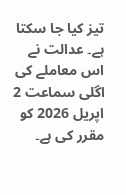تیز کیا جا سکتا ہے۔ عدالت نے اس معاملے کی اگلی سماعت 2 اپریل 2026 کو مقرر کی ہے۔